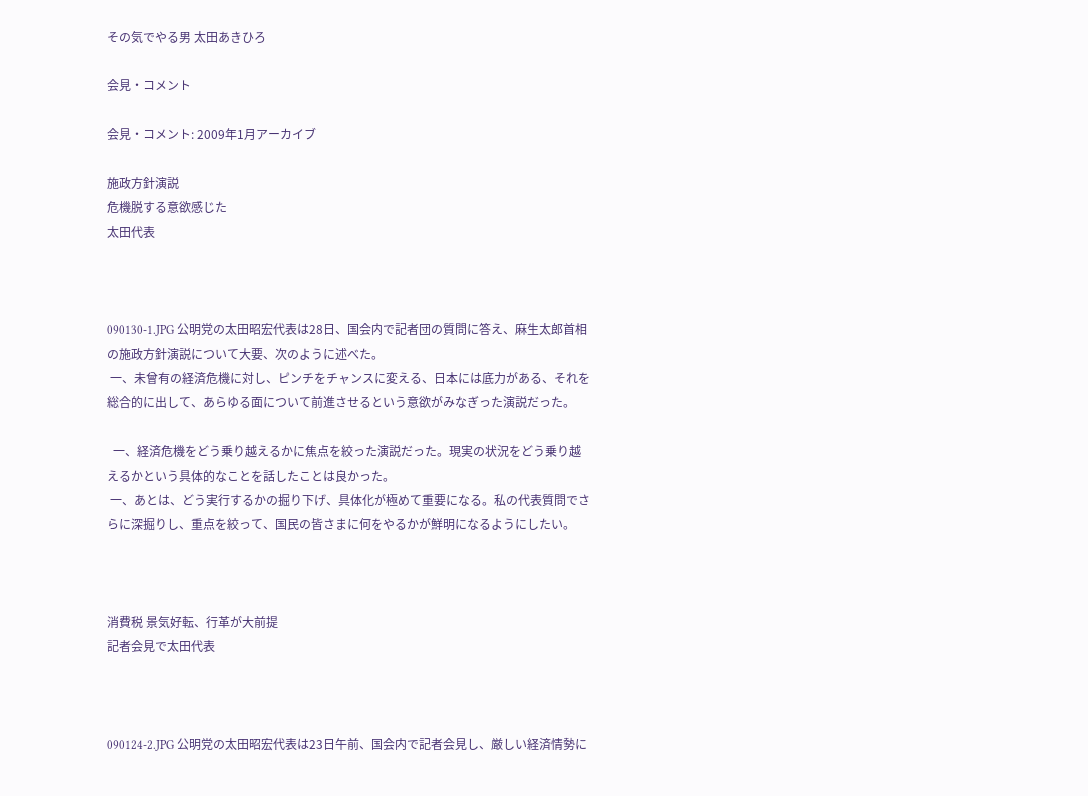その気でやる男 太田あきひろ

会見・コメント

会見・コメント: 2009年1月アーカイブ

施政方針演説
危機脱する意欲感じた
太田代表



090130-1.JPG 公明党の太田昭宏代表は28日、国会内で記者団の質問に答え、麻生太郎首相の施政方針演説について大要、次のように述べた。
 一、未曾有の経済危機に対し、ピンチをチャンスに変える、日本には底力がある、それを総合的に出して、あらゆる面について前進させるという意欲がみなぎった演説だった。

  一、経済危機をどう乗り越えるかに焦点を絞った演説だった。現実の状況をどう乗り越えるかという具体的なことを話したことは良かった。
 一、あとは、どう実行するかの掘り下げ、具体化が極めて重要になる。私の代表質問でさらに深掘りし、重点を絞って、国民の皆さまに何をやるかが鮮明になるようにしたい。



消費税 景気好転、行革が大前提
記者会見で太田代表



090124-2.JPG 公明党の太田昭宏代表は23日午前、国会内で記者会見し、厳しい経済情勢に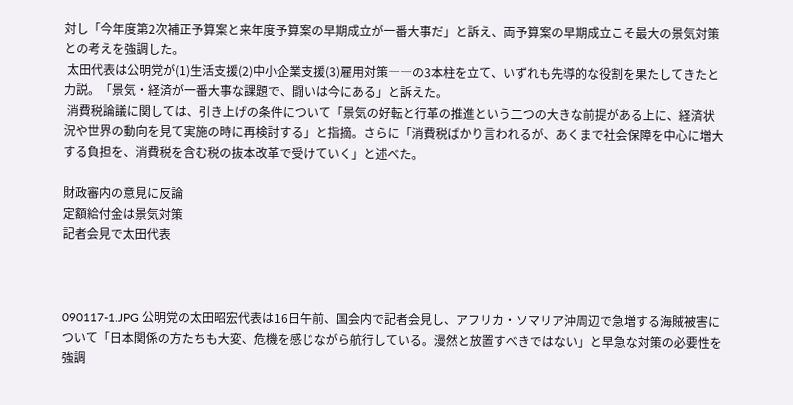対し「今年度第2次補正予算案と来年度予算案の早期成立が一番大事だ」と訴え、両予算案の早期成立こそ最大の景気対策との考えを強調した。
 太田代表は公明党が(1)生活支援(2)中小企業支援(3)雇用対策――の3本柱を立て、いずれも先導的な役割を果たしてきたと力説。「景気・経済が一番大事な課題で、闘いは今にある」と訴えた。
 消費税論議に関しては、引き上げの条件について「景気の好転と行革の推進という二つの大きな前提がある上に、経済状況や世界の動向を見て実施の時に再検討する」と指摘。さらに「消費税ばかり言われるが、あくまで社会保障を中心に増大する負担を、消費税を含む税の抜本改革で受けていく」と述べた。

財政審内の意見に反論
定額給付金は景気対策
記者会見で太田代表



090117-1.JPG 公明党の太田昭宏代表は16日午前、国会内で記者会見し、アフリカ・ソマリア沖周辺で急増する海賊被害について「日本関係の方たちも大変、危機を感じながら航行している。漫然と放置すべきではない」と早急な対策の必要性を強調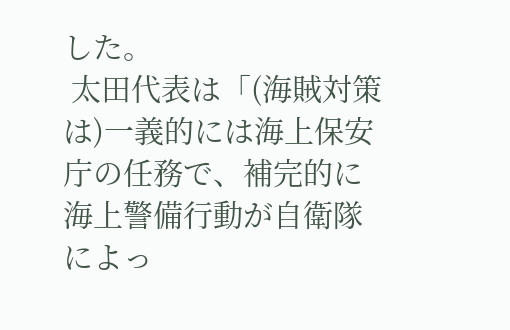した。
 太田代表は「(海賊対策は)一義的には海上保安庁の任務で、補完的に海上警備行動が自衛隊によっ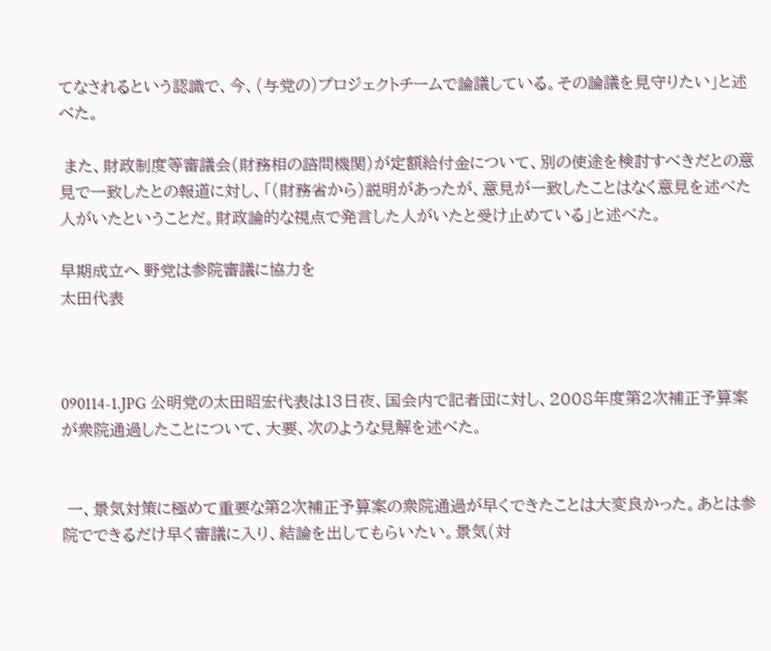てなされるという認識で、今、(与党の)プロジェクトチームで論議している。その論議を見守りたい」と述べた。

 また、財政制度等審議会(財務相の諮問機関)が定額給付金について、別の使途を検討すべきだとの意見で一致したとの報道に対し、「(財務省から)説明があったが、意見が一致したことはなく意見を述べた人がいたということだ。財政論的な視点で発言した人がいたと受け止めている」と述べた。

早期成立へ 野党は参院審議に協力を
太田代表



090114-1.JPG 公明党の太田昭宏代表は13日夜、国会内で記者団に対し、2008年度第2次補正予算案が衆院通過したことについて、大要、次のような見解を述べた。


 一、景気対策に極めて重要な第2次補正予算案の衆院通過が早くできたことは大変良かった。あとは参院でできるだけ早く審議に入り、結論を出してもらいたい。景気(対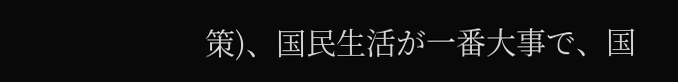策)、国民生活が一番大事で、国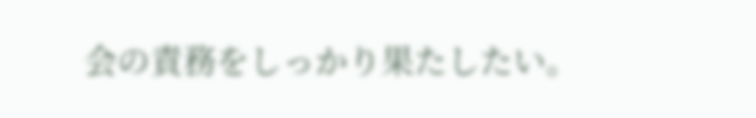会の責務をしっかり果たしたい。